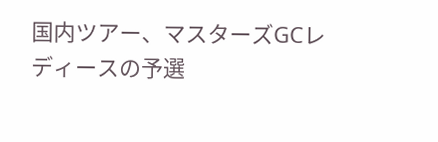国内ツアー、マスターズGCレディースの予選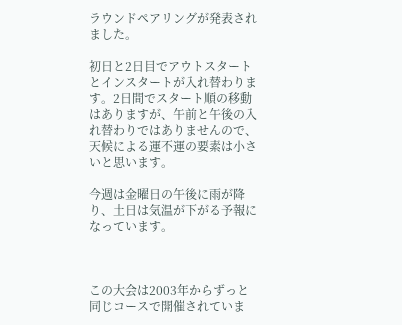ラウンドペアリングが発表されました。

初日と2日目でアウトスタートとインスタートが入れ替わります。2日間でスタート順の移動はありますが、午前と午後の入れ替わりではありませんので、天候による運不運の要素は小さいと思います。

今週は金曜日の午後に雨が降り、土日は気温が下がる予報になっています。



この大会は2003年からずっと同じコースで開催されていま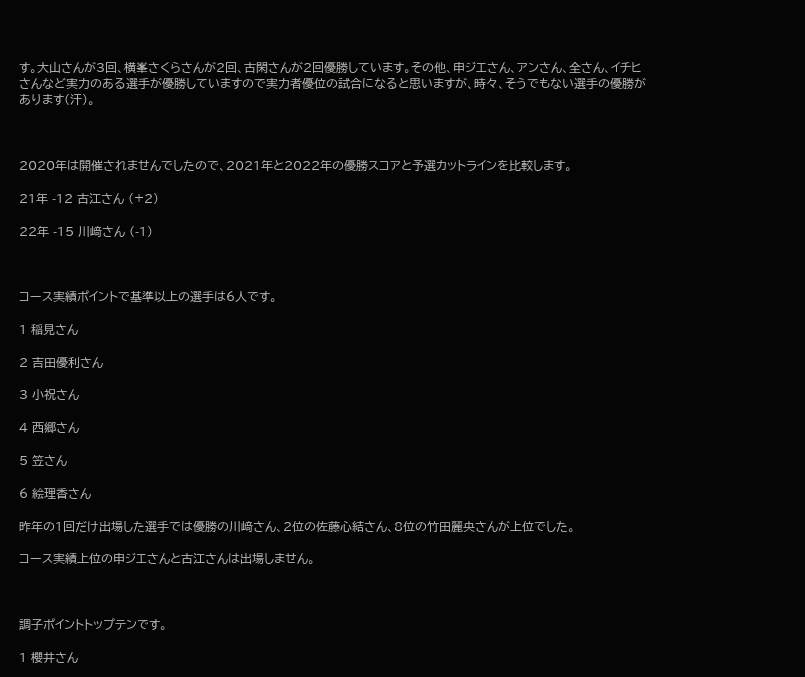す。大山さんが3回、横峯さくらさんが2回、古閑さんが2回優勝しています。その他、申ジエさん、アンさん、全さん、イチヒさんなど実力のある選手が優勝していますので実力者優位の試合になると思いますが、時々、そうでもない選手の優勝があります(汗)。



2020年は開催されませんでしたので、2021年と2022年の優勝スコアと予選カットラインを比較します。

21年 -12 古江さん (+2)

22年 -15 川﨑さん (-1)



コース実績ポイントで基準以上の選手は6人です。

1 稲見さん

2 吉田優利さん

3 小祝さん

4 西郷さん

5 笠さん

6 絵理香さん

昨年の1回だけ出場した選手では優勝の川﨑さん、2位の佐藤心結さん、8位の竹田麗央さんが上位でした。

コース実績上位の申ジエさんと古江さんは出場しません。



調子ポイントトップテンです。

1 櫻井さん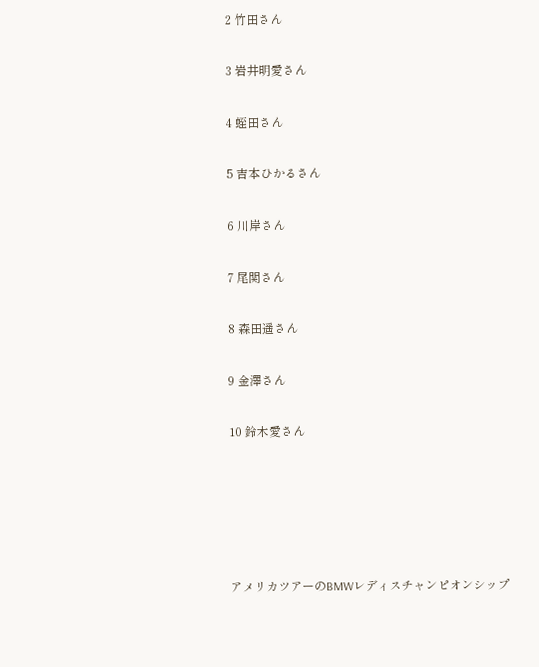2 竹田さん

3 岩井明愛さん

4 蛭田さん

5 吉本ひかるさん

6 川岸さん

7 尾関さん

8 森田遥さん

9 金澤さん

10 鈴木愛さん





アメリカツアーのBMWレディスチャンピオンシップ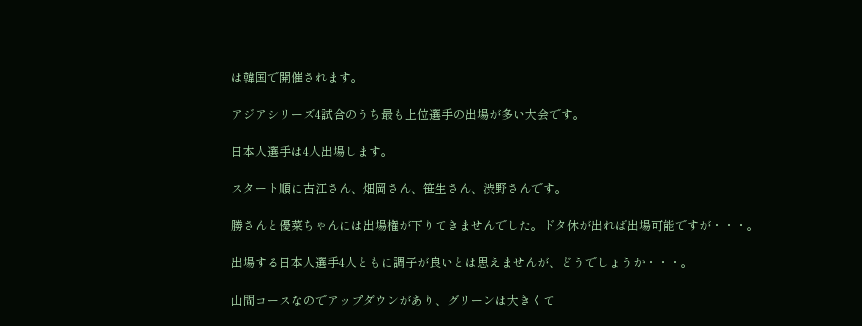は韓国で開催されます。

アジアシリーズ4試合のうち最も上位選手の出場が多い大会です。

日本人選手は4人出場します。

スタート順に古江さん、畑岡さん、笹生さん、渋野さんです。

勝さんと優菜ちゃんには出場権が下りてきませんでした。ドタ休が出れば出場可能ですが・・・。

出場する日本人選手4人ともに調子が良いとは思えませんが、どうでしょうか・・・。

山間コースなのでアップダウンがあり、グリーンは大きくて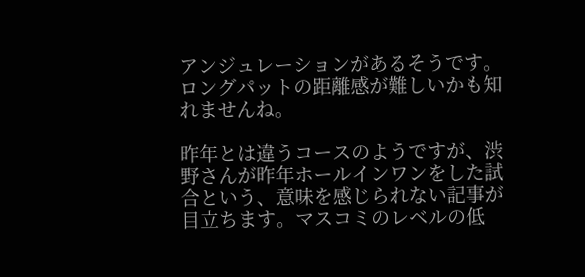アンジュレーションがあるそうです。ロングパットの距離感が難しいかも知れませんね。

昨年とは違うコースのようですが、渋野さんが昨年ホールインワンをした試合という、意味を感じられない記事が目立ちます。マスコミのレベルの低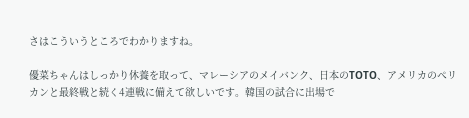さはこういうところでわかりますね。

優菜ちゃんはしっかり休養を取って、マレーシアのメイバンク、日本のTOTO、アメリカのペリカンと最終戦と続く4連戦に備えて欲しいです。韓国の試合に出場で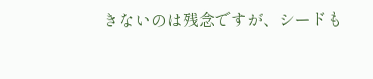きないのは残念ですが、シードも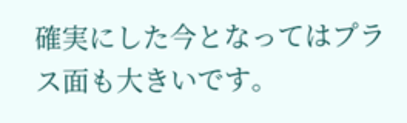確実にした今となってはプラス面も大きいです。